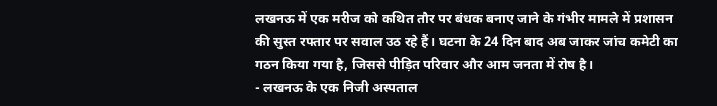लखनऊ में एक मरीज को कथित तौर पर बंधक बनाए जाने के गंभीर मामले में प्रशासन की सुस्त रफ्तार पर सवाल उठ रहे हैं। घटना के 24 दिन बाद अब जाकर जांच कमेटी का गठन किया गया है, जिससे पीड़ित परिवार और आम जनता में रोष है।
- लखनऊ के एक निजी अस्पताल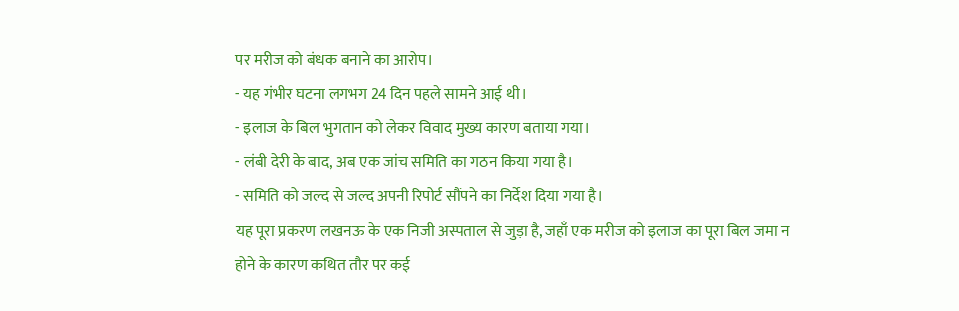पर मरीज को बंधक बनाने का आरोप।
- यह गंभीर घटना लगभग 24 दिन पहले सामने आई थी।
- इलाज के बिल भुगतान को लेकर विवाद मुख्य कारण बताया गया।
- लंबी देरी के बाद, अब एक जांच समिति का गठन किया गया है।
- समिति को जल्द से जल्द अपनी रिपोर्ट सौंपने का निर्देश दिया गया है।
यह पूरा प्रकरण लखनऊ के एक निजी अस्पताल से जुड़ा है, जहाँ एक मरीज को इलाज का पूरा बिल जमा न होने के कारण कथित तौर पर कई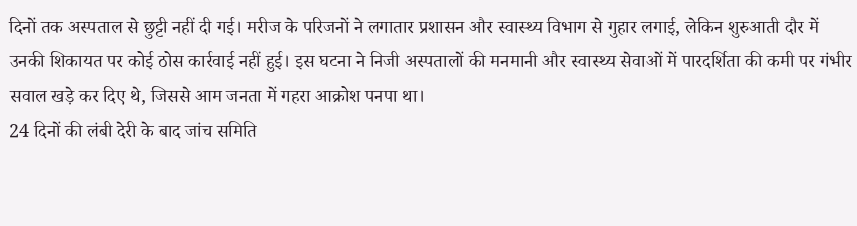दिनों तक अस्पताल से छुट्टी नहीं दी गई। मरीज के परिजनों ने लगातार प्रशासन और स्वास्थ्य विभाग से गुहार लगाई, लेकिन शुरुआती दौर में उनकी शिकायत पर कोई ठोस कार्रवाई नहीं हुई। इस घटना ने निजी अस्पतालों की मनमानी और स्वास्थ्य सेवाओं में पारदर्शिता की कमी पर गंभीर सवाल खड़े कर दिए थे, जिससे आम जनता में गहरा आक्रोश पनपा था।
24 दिनों की लंबी देरी के बाद जांच समिति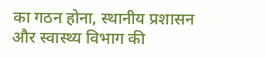का गठन होना, स्थानीय प्रशासन और स्वास्थ्य विभाग की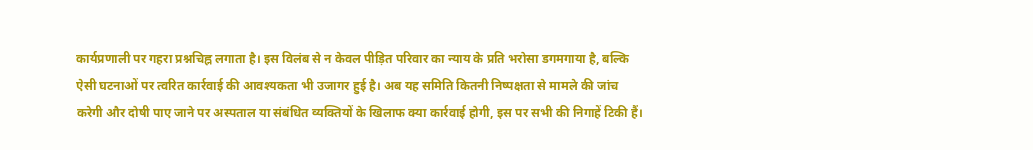कार्यप्रणाली पर गहरा प्रश्नचिह्न लगाता है। इस विलंब से न केवल पीड़ित परिवार का न्याय के प्रति भरोसा डगमगाया है, बल्कि ऐसी घटनाओं पर त्वरित कार्रवाई की आवश्यकता भी उजागर हुई है। अब यह समिति कितनी निष्पक्षता से मामले की जांच करेगी और दोषी पाए जाने पर अस्पताल या संबंधित व्यक्तियों के खिलाफ क्या कार्रवाई होगी, इस पर सभी की निगाहें टिकी हैं।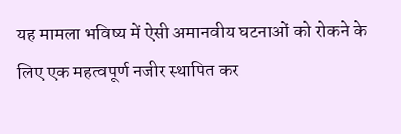यह मामला भविष्य में ऐसी अमानवीय घटनाओं को रोकने के लिए एक महत्वपूर्ण नजीर स्थापित कर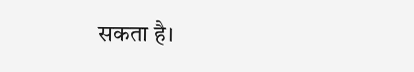सकता है।